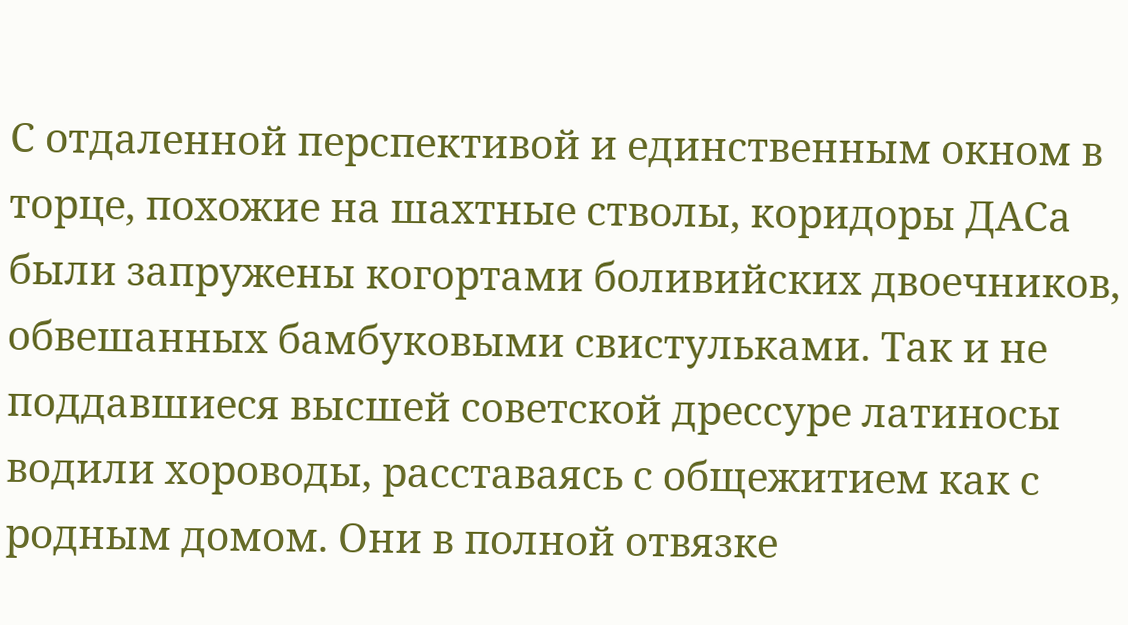С отдаленной перспективой и единственным окном в торце, похожие на шахтные стволы, коридоры ДАСа были запружены когортами боливийских двоечников, обвешанных бамбуковыми свистульками. Так и не поддавшиеся высшей советской дрессуре латиносы водили хороводы, расставаясь с общежитием как с родным домом. Они в полной отвязке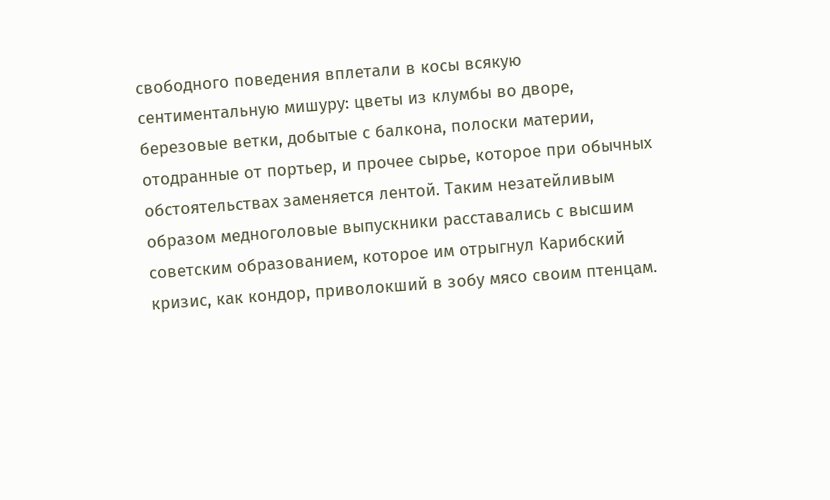свободного поведения вплетали в косы всякую сентиментальную мишуру: цветы из клумбы во дворе, березовые ветки, добытые с балкона, полоски материи, отодранные от портьер, и прочее сырье, которое при обычных обстоятельствах заменяется лентой. Таким незатейливым образом медноголовые выпускники расставались с высшим советским образованием, которое им отрыгнул Карибский кризис, как кондор, приволокший в зобу мясо своим птенцам.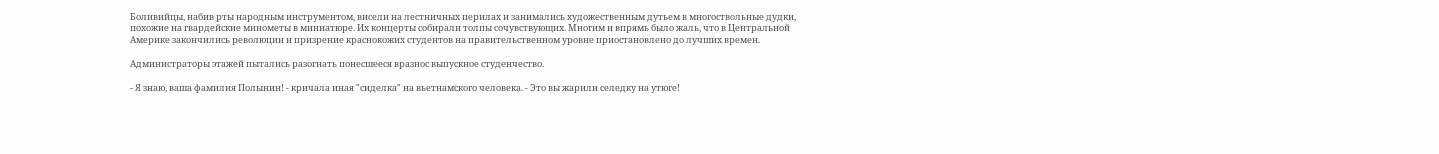Боливийцы, набив рты народным инструментом, висели на лестничных перилах и занимались художественным дутьем в многоствольные дудки, похожие на гвардейские минометы в миниатюре. Их концерты собирали толпы сочувствующих. Многим и впрямь было жаль, что в Центральной Америке закончились революции и призрение краснокожих студентов на правительственном уровне приостановлено до лучших времен.

Администраторы этажей пытались разогнать понесшееся вразнос выпускное студенчество.

- Я знаю, ваша фамилия Полынин! - кричала иная "сиделка" на вьетнамского человека. - Это вы жарили селедку на утюге!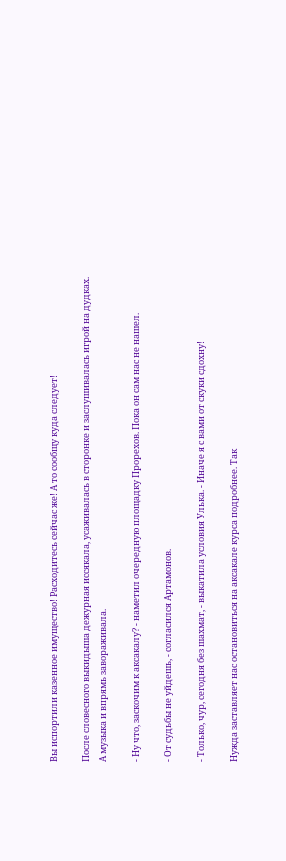Вы испортили казенное имущество! Расходитесь сейчас же! А то сообщу куда следует!

После словесного выкидыша дежурная иссякала, усаживалась в сторонке и заслушивалась игрой на дудках. А музыка и впрямь завораживала.

- Ну что, заскочим к аксакалу? - наметил очередную площадку Прорехов. Пока он сам нас не нашел.

- От судьбы не уйдешь, - согласился Артамонов.

- Только, чур, сегодня без шахмат, - выкатила условия Улька. - Иначе я с вами от скуки сдохну!

Нужда заставляет нас остановиться на аксакале курса подробнее. Так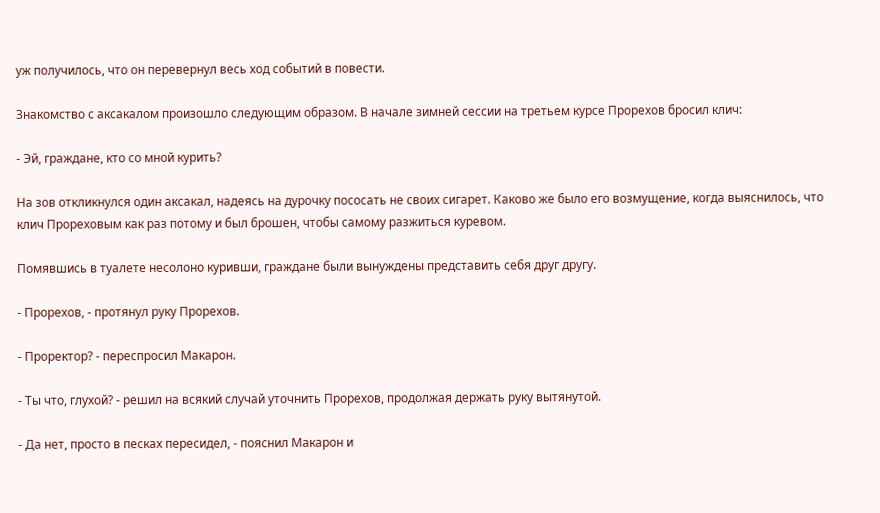уж получилось, что он перевернул весь ход событий в повести.

Знакомство с аксакалом произошло следующим образом. В начале зимней сессии на третьем курсе Прорехов бросил клич:

- Эй, граждане, кто со мной курить?

На зов откликнулся один аксакал, надеясь на дурочку пососать не своих сигарет. Каково же было его возмущение, когда выяснилось, что клич Прореховым как раз потому и был брошен, чтобы самому разжиться куревом.

Помявшись в туалете несолоно куривши, граждане были вынуждены представить себя друг другу.

- Прорехов, - протянул руку Прорехов.

- Проректор? - переспросил Макарон.

- Ты что, глухой? - решил на всякий случай уточнить Прорехов, продолжая держать руку вытянутой.

- Да нет, просто в песках пересидел, - пояснил Макарон и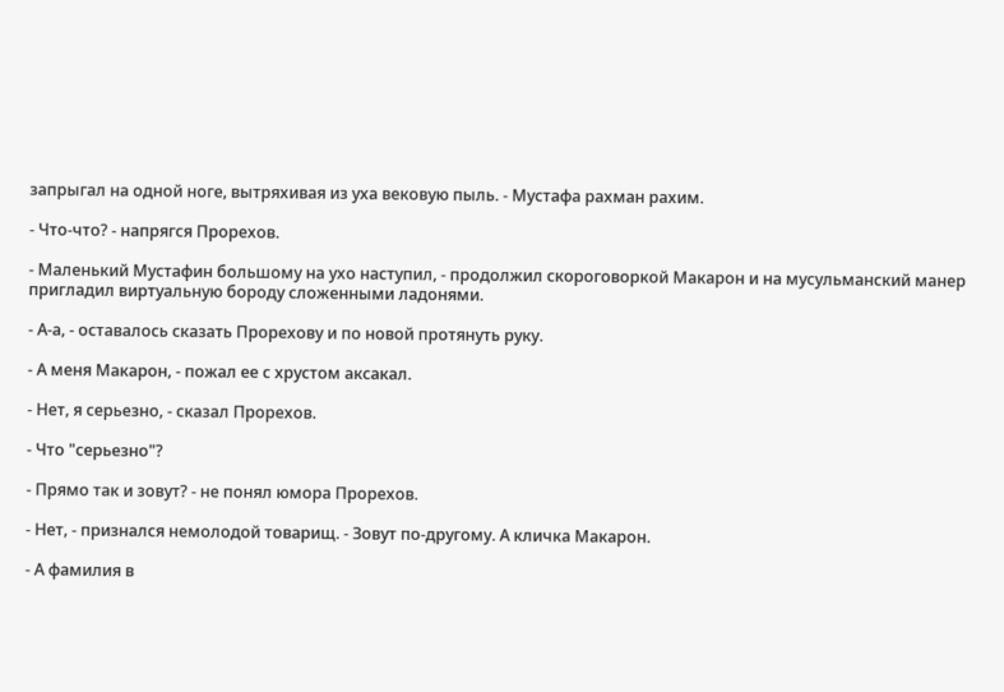запрыгал на одной ноге, вытряхивая из уха вековую пыль. - Мустафа рахман рахим.

- Что-что? - напрягся Прорехов.

- Маленький Мустафин большому на ухо наступил, - продолжил скороговоркой Макарон и на мусульманский манер пригладил виртуальную бороду сложенными ладонями.

- А-а, - оставалось сказать Прорехову и по новой протянуть руку.

- А меня Макарон, - пожал ее с хрустом аксакал.

- Нет, я серьезно, - сказал Прорехов.

- Что "серьезно"?

- Прямо так и зовут? - не понял юмора Прорехов.

- Нет, - признался немолодой товарищ. - Зовут по-другому. А кличка Макарон.

- А фамилия в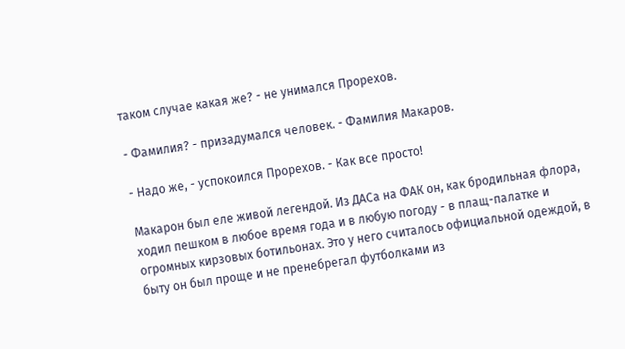таком случае какая же? - не унимался Прорехов.

- Фамилия? - призадумался человек. - Фамилия Макаров.

- Надо же, - успокоился Прорехов. - Как все просто!

Макарон был еле живой легендой. Из ДАСа на ФАК он, как бродильная флора, ходил пешком в любое время года и в любую погоду - в плащ-палатке и огромных кирзовых ботильонах. Это у него считалось официальной одеждой, в быту он был проще и не пренебрегал футболками из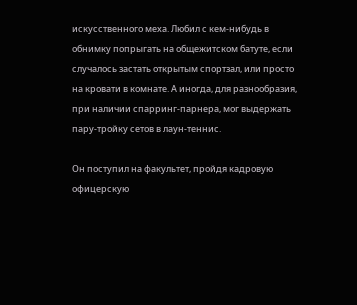искусственного меха. Любил с кем-нибудь в обнимку попрыгать на общежитском батуте, если случалось застать открытым спортзал, или просто на кровати в комнате. А иногда, для разнообразия, при наличии спарринг-парнера, мог выдержать пару-тройку сетов в лаун-теннис.

Он поступил на факультет, пройдя кадровую офицерскую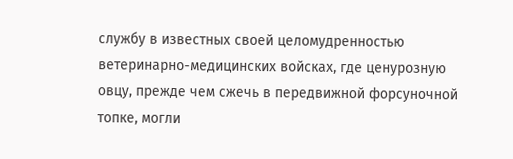службу в известных своей целомудренностью ветеринарно-медицинских войсках, где ценурозную овцу, прежде чем сжечь в передвижной форсуночной топке, могли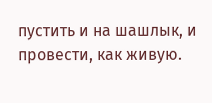пустить и на шашлык, и провести, как живую.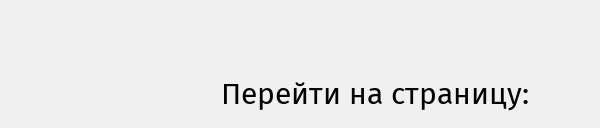Перейти на страницу: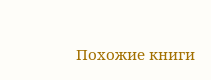Похожие книги